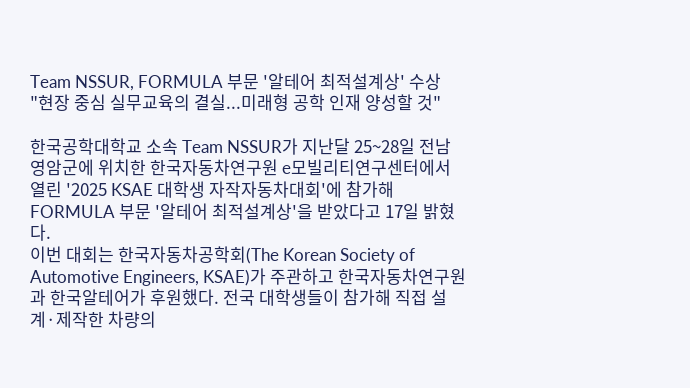Team NSSUR, FORMULA 부문 '알테어 최적설계상' 수상
"현장 중심 실무교육의 결실...미래형 공학 인재 양성할 것"

한국공학대학교 소속 Team NSSUR가 지난달 25~28일 전남 영암군에 위치한 한국자동차연구원 e모빌리티연구센터에서 열린 '2025 KSAE 대학생 자작자동차대회'에 참가해 FORMULA 부문 '알테어 최적설계상'을 받았다고 17일 밝혔다.
이번 대회는 한국자동차공학회(The Korean Society of Automotive Engineers, KSAE)가 주관하고 한국자동차연구원과 한국알테어가 후원했다. 전국 대학생들이 참가해 직접 설계·제작한 차량의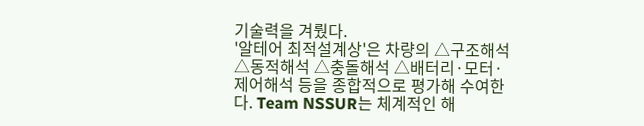기술력을 겨뤘다.
'알테어 최적설계상'은 차량의 △구조해석 △동적해석 △충돌해석 △배터리·모터·제어해석 등을 종합적으로 평가해 수여한다. Team NSSUR는 체계적인 해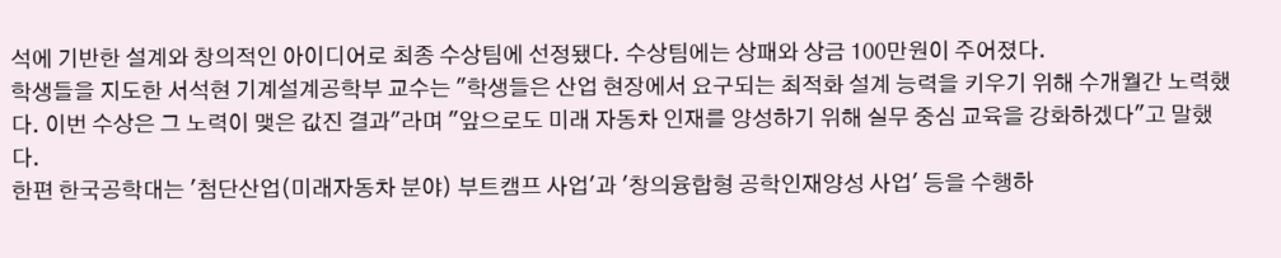석에 기반한 설계와 창의적인 아이디어로 최종 수상팀에 선정됐다. 수상팀에는 상패와 상금 100만원이 주어졌다.
학생들을 지도한 서석현 기계설계공학부 교수는 "학생들은 산업 현장에서 요구되는 최적화 설계 능력을 키우기 위해 수개월간 노력했다. 이번 수상은 그 노력이 맺은 값진 결과"라며 "앞으로도 미래 자동차 인재를 양성하기 위해 실무 중심 교육을 강화하겠다"고 말했다.
한편 한국공학대는 '첨단산업(미래자동차 분야) 부트캠프 사업'과 '창의융합형 공학인재양성 사업' 등을 수행하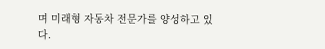며 미래형 자동차 전문가를 양성하고 있다.